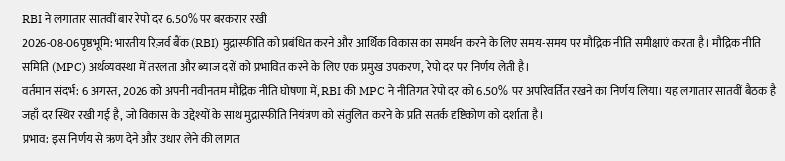RBI ने लगातार सातवीं बार रेपो दर 6.50% पर बरकरार रखी
2026-08-06पृष्ठभूमि: भारतीय रिज़र्व बैंक (RBI) मुद्रास्फीति को प्रबंधित करने और आर्थिक विकास का समर्थन करने के लिए समय-समय पर मौद्रिक नीति समीक्षाएं करता है। मौद्रिक नीति समिति (MPC) अर्थव्यवस्था में तरलता और ब्याज दरों को प्रभावित करने के लिए एक प्रमुख उपकरण, रेपो दर पर निर्णय लेती है।
वर्तमान संदर्भ: 6 अगस्त, 2026 को अपनी नवीनतम मौद्रिक नीति घोषणा में, RBI की MPC ने नीतिगत रेपो दर को 6.50% पर अपरिवर्तित रखने का निर्णय लिया। यह लगातार सातवीं बैठक है जहाँ दर स्थिर रखी गई है, जो विकास के उद्देश्यों के साथ मुद्रास्फीति नियंत्रण को संतुलित करने के प्रति सतर्क दृष्टिकोण को दर्शाता है।
प्रभाव: इस निर्णय से ऋण देने और उधार लेने की लागत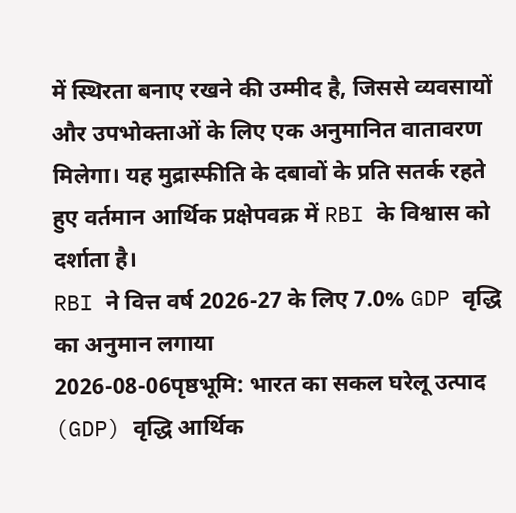में स्थिरता बनाए रखने की उम्मीद है, जिससे व्यवसायों और उपभोक्ताओं के लिए एक अनुमानित वातावरण मिलेगा। यह मुद्रास्फीति के दबावों के प्रति सतर्क रहते हुए वर्तमान आर्थिक प्रक्षेपवक्र में RBI के विश्वास को दर्शाता है।
RBI ने वित्त वर्ष 2026-27 के लिए 7.0% GDP वृद्धि का अनुमान लगाया
2026-08-06पृष्ठभूमि: भारत का सकल घरेलू उत्पाद (GDP) वृद्धि आर्थिक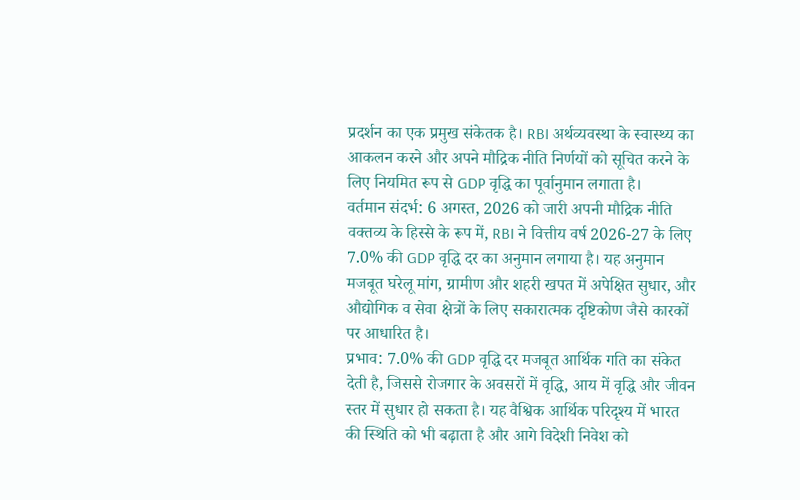प्रदर्शन का एक प्रमुख संकेतक है। RBI अर्थव्यवस्था के स्वास्थ्य का आकलन करने और अपने मौद्रिक नीति निर्णयों को सूचित करने के लिए नियमित रूप से GDP वृद्धि का पूर्वानुमान लगाता है।
वर्तमान संदर्भ: 6 अगस्त, 2026 को जारी अपनी मौद्रिक नीति वक्तव्य के हिस्से के रूप में, RBI ने वित्तीय वर्ष 2026-27 के लिए 7.0% की GDP वृद्धि दर का अनुमान लगाया है। यह अनुमान मजबूत घरेलू मांग, ग्रामीण और शहरी खपत में अपेक्षित सुधार, और औद्योगिक व सेवा क्षेत्रों के लिए सकारात्मक दृष्टिकोण जैसे कारकों पर आधारित है।
प्रभाव: 7.0% की GDP वृद्धि दर मजबूत आर्थिक गति का संकेत देती है, जिससे रोजगार के अवसरों में वृद्धि, आय में वृद्धि और जीवन स्तर में सुधार हो सकता है। यह वैश्विक आर्थिक परिदृश्य में भारत की स्थिति को भी बढ़ाता है और आगे विदेशी निवेश को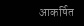आकर्षित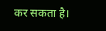कर सकता है।